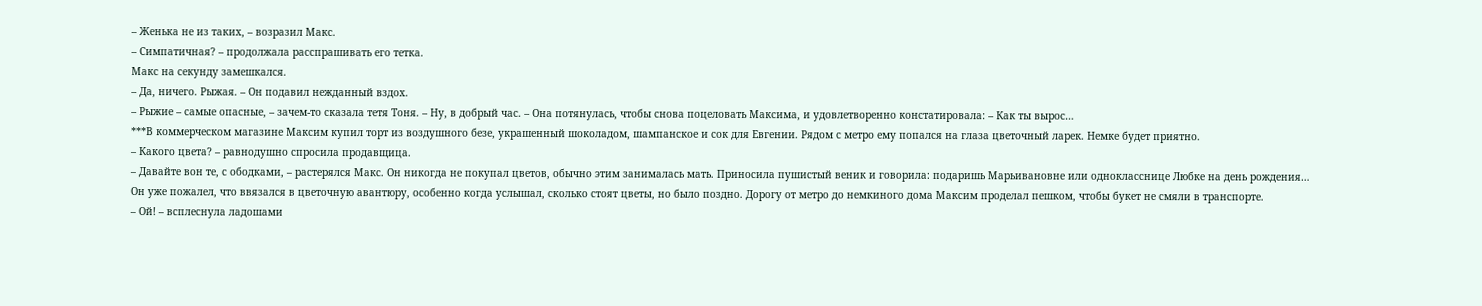– Женька не из таких, – возразил Макс.
– Симпатичная? – продолжала расспрашивать его тетка.
Макс на секунду замешкался.
– Да, ничего. Рыжая. – Он подавил нежданный вздох.
– Рыжие – самые опасные, – зачем-то сказала тетя Тоня. – Ну, в добрый час. – Она потянулась, чтобы снова поцеловать Максима, и удовлетворенно констатировала: – Как ты вырос…
***В коммерческом магазине Максим купил торт из воздушного безе, украшенный шоколадом, шампанское и сок для Евгении. Рядом с метро ему попался на глаза цветочный ларек. Немке будет приятно.
– Какого цвета? – равнодушно спросила продавщица.
– Давайте вон те, с ободками, – растерялся Макс. Он никогда не покупал цветов, обычно этим занималась мать. Приносила пушистый веник и говорила: подаришь Марьивановне или однокласснице Любке на день рождения… Он уже пожалел, что ввязался в цветочную авантюру, особенно когда услышал, сколько стоят цветы, но было поздно. Дорогу от метро до немкиного дома Максим проделал пешком, чтобы букет не смяли в транспорте.
– Ой! – всплеснула ладошами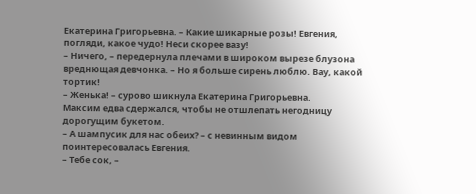Екатерина Григорьевна. – Какие шикарные розы! Евгения, погляди, какое чудо! Неси скорее вазу!
– Ничего, – передернула плечами в широком вырезе блузона вреднющая девчонка. – Но я больше сирень люблю. Bay, какой тортик!
– Женька! – сурово шикнула Екатерина Григорьевна.
Максим едва сдержался, чтобы не отшлепать негодницу дорогущим букетом.
– А шампусик для нас обеих? – с невинным видом поинтересовалась Евгения.
– Тебе сок, –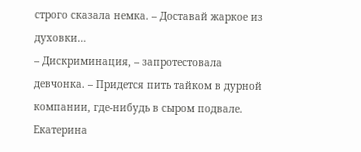строго сказала немка. – Доставай жаркое из духовки…
– Дискриминация, – запротестовала девчонка. – Придется пить тайком в дурной компании, где-нибудь в сыром подвале.
Екатерина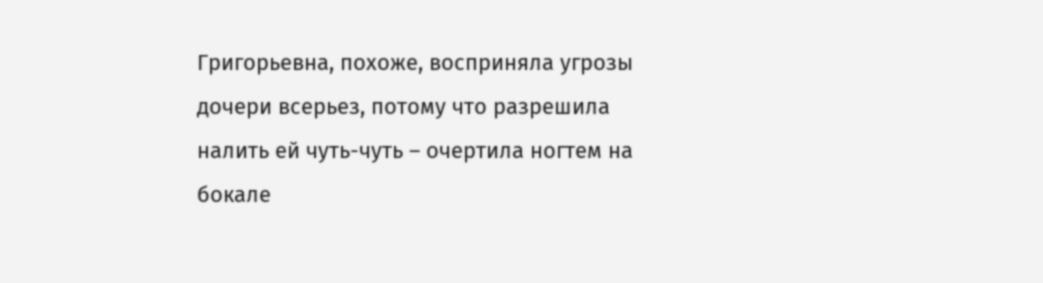Григорьевна, похоже, восприняла угрозы дочери всерьез, потому что разрешила налить ей чуть-чуть – очертила ногтем на бокале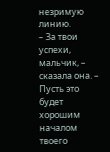незримую линию.
– За твои успехи, мальчик, – сказала она. – Пусть это будет хорошим началом твоего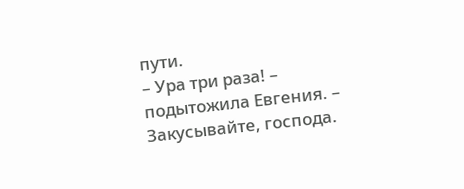пути.
– Ура три раза! – подытожила Евгения. – Закусывайте, господа.